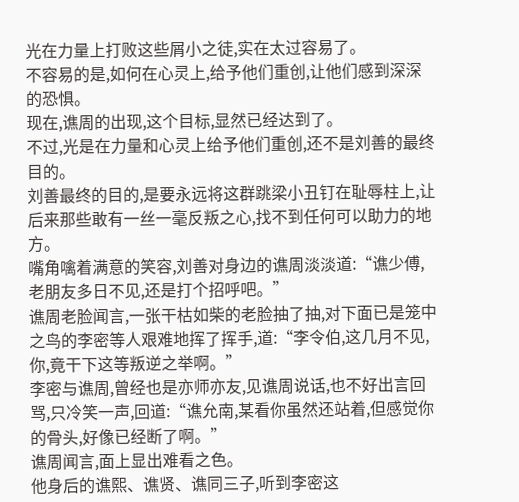光在力量上打败这些屑小之徒,实在太过容易了。
不容易的是,如何在心灵上,给予他们重创,让他们感到深深的恐惧。
现在,谯周的出现,这个目标,显然已经达到了。
不过,光是在力量和心灵上给予他们重创,还不是刘善的最终目的。
刘善最终的目的,是要永远将这群跳梁小丑钉在耻辱柱上,让后来那些敢有一丝一毫反叛之心,找不到任何可以助力的地方。
嘴角噙着满意的笑容,刘善对身边的谯周淡淡道:“谯少傅,老朋友多日不见,还是打个招呼吧。”
谯周老脸闻言,一张干枯如柴的老脸抽了抽,对下面已是笼中之鸟的李密等人艰难地挥了挥手,道:“李令伯,这几月不见,你,竟干下这等叛逆之举啊。”
李密与谯周,曾经也是亦师亦友,见谯周说话,也不好出言回骂,只冷笑一声,回道:“谯允南,某看你虽然还站着,但感觉你的骨头,好像已经断了啊。”
谯周闻言,面上显出难看之色。
他身后的谯熙、谯贤、谯同三子,听到李密这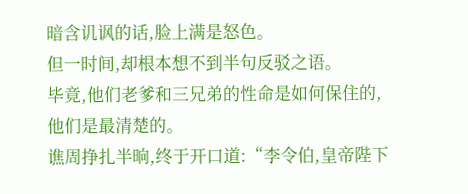暗含讥讽的话,脸上满是怒色。
但一时间,却根本想不到半句反驳之语。
毕竟,他们老爹和三兄弟的性命是如何保住的,他们是最清楚的。
谯周挣扎半晌,终于开口道:“李令伯,皇帝陛下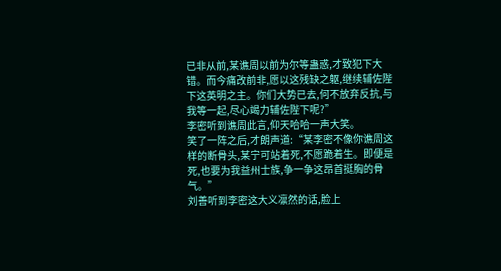已非从前,某谯周以前为尔等蛊惑,才致犯下大错。而今痛改前非,愿以这残缺之躯,继续辅佐陛下这英明之主。你们大势已去,何不放弃反抗,与我等一起,尽心竭力辅佐陛下呢?”
李密听到谯周此言,仰天哈哈一声大笑。
笑了一阵之后,才朗声道:“某李密不像你谯周这样的断骨头,某宁可站着死,不愿跪着生。即便是死,也要为我益州士族,争一争这昂首挺胸的骨气。”
刘善听到李密这大义凛然的话,脸上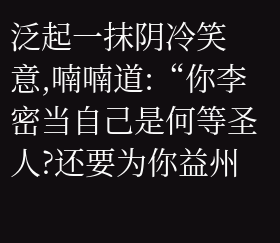泛起一抹阴冷笑意,喃喃道:“你李密当自己是何等圣人?还要为你益州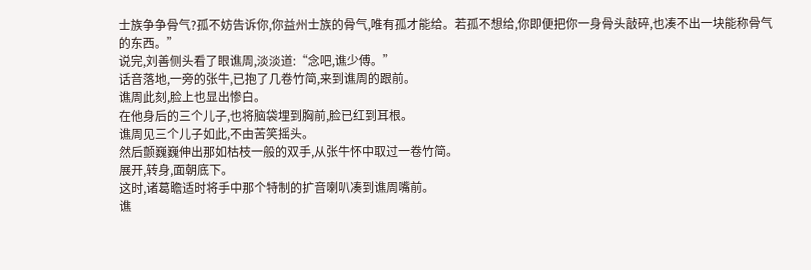士族争争骨气?孤不妨告诉你,你益州士族的骨气,唯有孤才能给。若孤不想给,你即便把你一身骨头敲碎,也凑不出一块能称骨气的东西。”
说完,刘善侧头看了眼谯周,淡淡道:“念吧,谯少傅。”
话音落地,一旁的张牛,已抱了几卷竹简,来到谯周的跟前。
谯周此刻,脸上也显出惨白。
在他身后的三个儿子,也将脑袋埋到胸前,脸已红到耳根。
谯周见三个儿子如此,不由苦笑摇头。
然后颤巍巍伸出那如枯枝一般的双手,从张牛怀中取过一卷竹简。
展开,转身,面朝底下。
这时,诸葛瞻适时将手中那个特制的扩音喇叭凑到谯周嘴前。
谯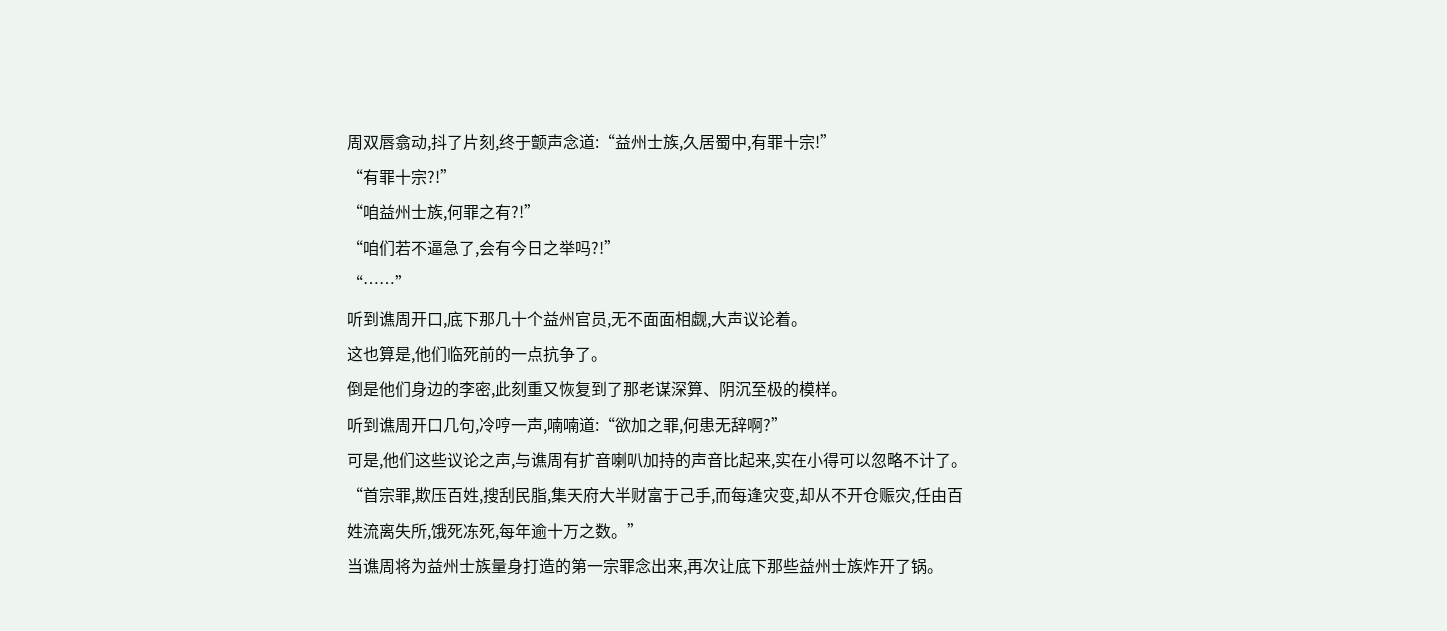周双唇翕动,抖了片刻,终于颤声念道:“益州士族,久居蜀中,有罪十宗!”
“有罪十宗?!”
“咱益州士族,何罪之有?!”
“咱们若不逼急了,会有今日之举吗?!”
“……”
听到谯周开口,底下那几十个益州官员,无不面面相觑,大声议论着。
这也算是,他们临死前的一点抗争了。
倒是他们身边的李密,此刻重又恢复到了那老谋深算、阴沉至极的模样。
听到谯周开口几句,冷哼一声,喃喃道:“欲加之罪,何患无辞啊?”
可是,他们这些议论之声,与谯周有扩音喇叭加持的声音比起来,实在小得可以忽略不计了。
“首宗罪,欺压百姓,搜刮民脂,集天府大半财富于己手,而每逢灾变,却从不开仓赈灾,任由百姓流离失所,饿死冻死,每年逾十万之数。”
当谯周将为益州士族量身打造的第一宗罪念出来,再次让底下那些益州士族炸开了锅。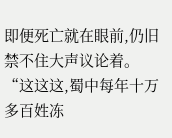即便死亡就在眼前,仍旧禁不住大声议论着。
“这这这,蜀中每年十万多百姓冻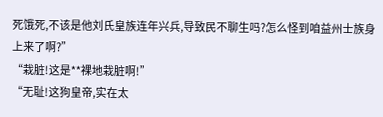死饿死,不该是他刘氏皇族连年兴兵,导致民不聊生吗?怎么怪到咱益州士族身上来了啊?”
“栽脏!这是**裸地栽脏啊!”
“无耻!这狗皇帝,实在太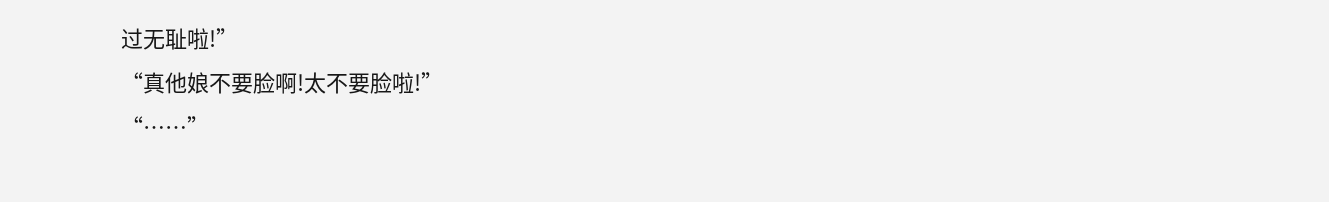过无耻啦!”
“真他娘不要脸啊!太不要脸啦!”
“……”